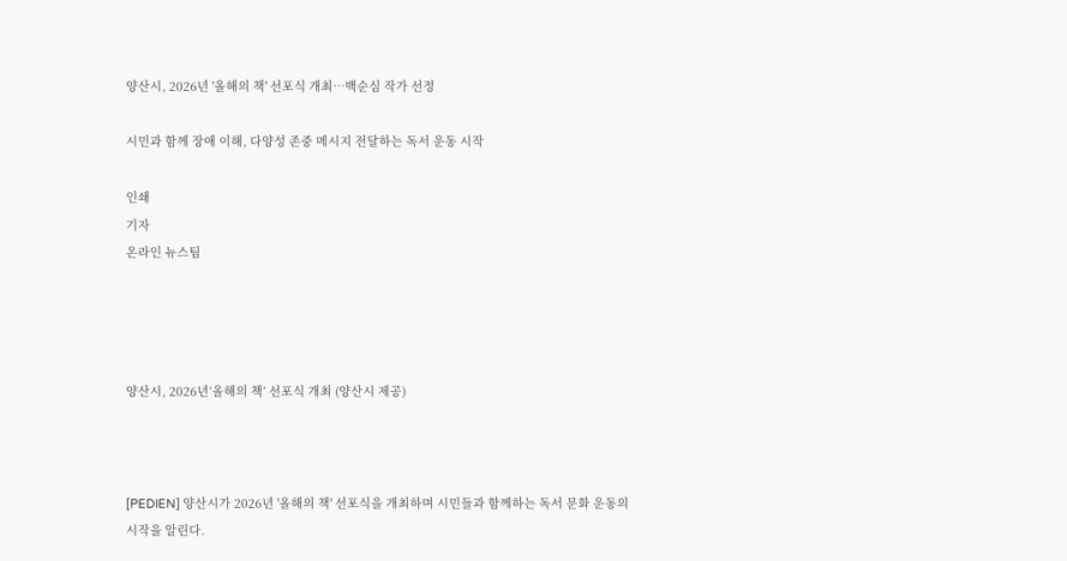양산시, 2026년 '올해의 책' 선포식 개최…백순심 작가 선정

시민과 함께 장애 이해, 다양성 존중 메시지 전달하는 독서 운동 시작

인쇄
기자
온라인 뉴스팀




양산시, 2026년‘올해의 책’ 선포식 개최 (양산시 제공)



[PEDIEN] 양산시가 2026년 '올해의 책' 선포식을 개최하며 시민들과 함께하는 독서 문화 운동의 시작을 알린다.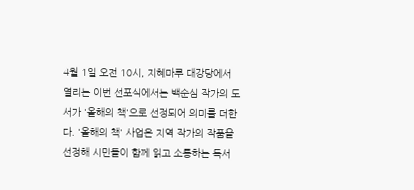4월 1일 오전 10시, 지혜마루 대강당에서 열리는 이번 선포식에서는 백순심 작가의 도서가 '올해의 책'으로 선정되어 의미를 더한다. '올해의 책' 사업은 지역 작가의 작품을 선정해 시민들이 함께 읽고 소통하는 독서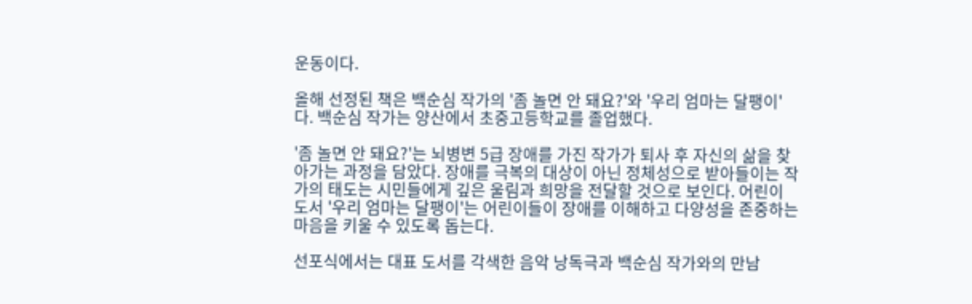운동이다.

올해 선정된 책은 백순심 작가의 '좀 놀면 안 돼요?'와 '우리 엄마는 달팽이'다. 백순심 작가는 양산에서 초중고등학교를 졸업했다.

'좀 놀면 안 돼요?'는 뇌병변 5급 장애를 가진 작가가 퇴사 후 자신의 삶을 찾아가는 과정을 담았다. 장애를 극복의 대상이 아닌 정체성으로 받아들이는 작가의 태도는 시민들에게 깊은 울림과 희망을 전달할 것으로 보인다. 어린이 도서 '우리 엄마는 달팽이'는 어린이들이 장애를 이해하고 다양성을 존중하는 마음을 키울 수 있도록 돕는다.

선포식에서는 대표 도서를 각색한 음악 낭독극과 백순심 작가와의 만남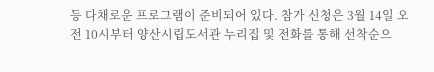등 다채로운 프로그램이 준비되어 있다. 참가 신청은 3월 14일 오전 10시부터 양산시립도서관 누리집 및 전화를 통해 선착순으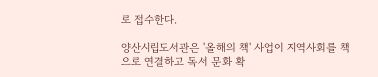로 접수한다.

양산시립도서관은 '올해의 책' 사업이 지역사회를 책으로 연결하고 독서 문화 확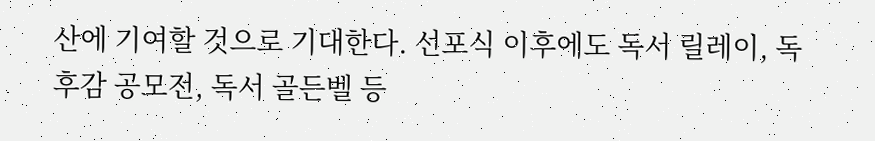산에 기여할 것으로 기대한다. 선포식 이후에도 독서 릴레이, 독후감 공모전, 독서 골든벨 등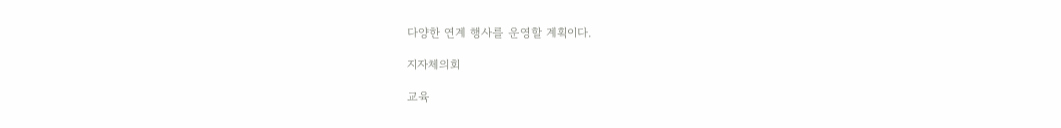다양한 연계 행사를 운영할 계획이다.

지자체의회

교육